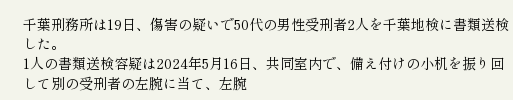千葉刑務所は19日、傷害の疑いで50代の男性受刑者2人を千葉地検に書類送検した。
1人の書類送検容疑は2024年5月16日、共同室内で、備え付けの小机を振り回して別の受刑者の左腕に当て、左腕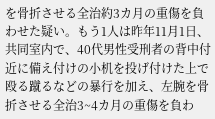を骨折させる全治約3カ月の重傷を負わせた疑い。もう1人は昨年11月1日、共同室内で、40代男性受刑者の背中付近に備え付けの小机を投げ付けた上で殴る蹴るなどの暴行を加え、左腕を骨折させる全治3~4カ月の重傷を負わ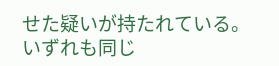せた疑いが持たれている。
いずれも同じ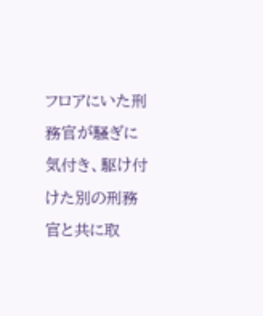フロアにいた刑務官が騒ぎに気付き、駆け付けた別の刑務官と共に取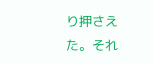り押さえた。それ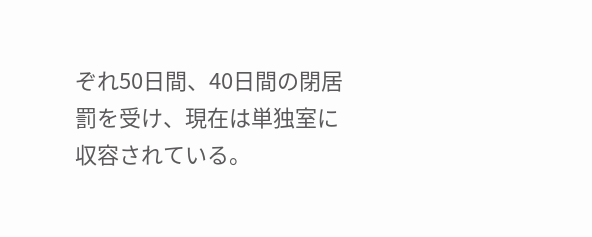ぞれ50日間、40日間の閉居罰を受け、現在は単独室に収容されている。